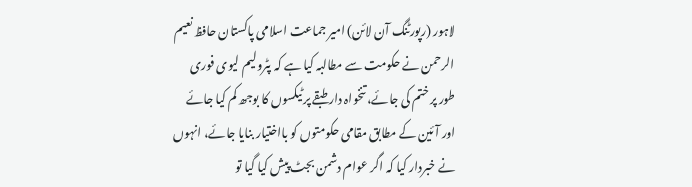لاہور (رپورٹنگ آن لائن) امیر جماعت اسلامی پاکستان حافظ نعیم الرحمن نے حکومت سے مطالبہ کیا ہے کہ پٹرولیم لیوی فوری طور پر ختم کی جائے، تنخواہ دار طبقے پر ٹیکسوں کا بوجھ کم کیا جائے اور آئین کے مطابق مقامی حکومتوں کو بااختیار بنایا جائے، انہوں نے خبردار کیا کہ اگر عوام دشمن بجٹ پیش کیا گیا تو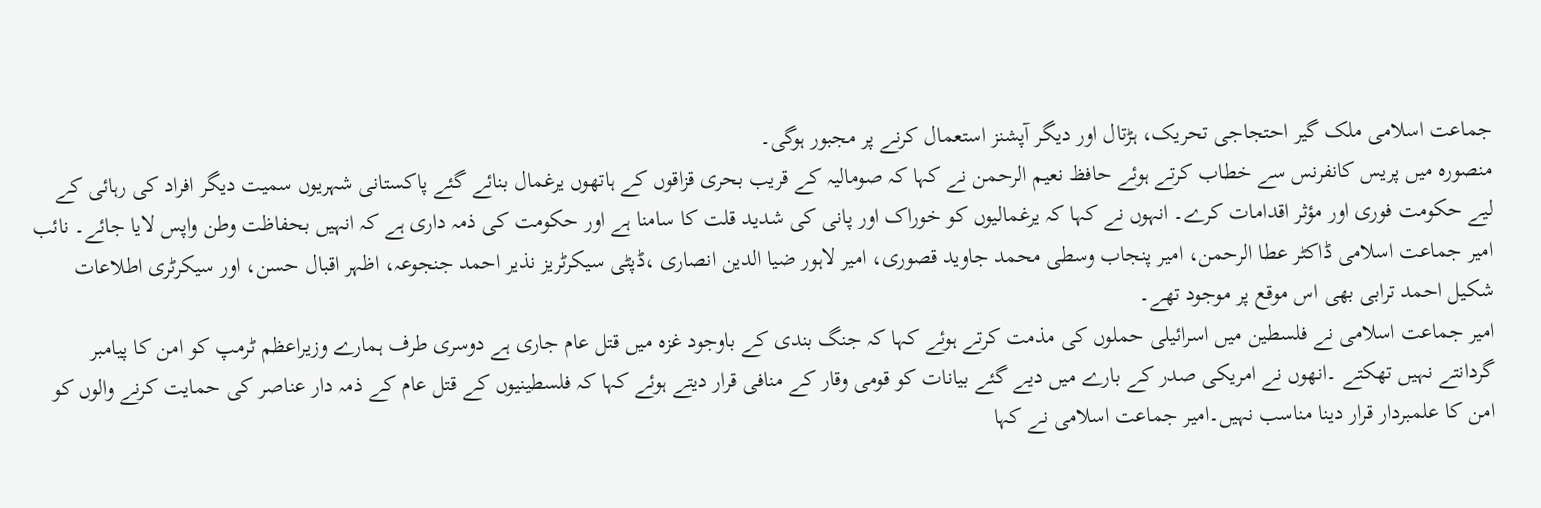جماعت اسلامی ملک گیر احتجاجی تحریک، ہڑتال اور دیگر آپشنز استعمال کرنے پر مجبور ہوگی۔
منصورہ میں پریس کانفرنس سے خطاب کرتے ہوئے حافظ نعیم الرحمن نے کہا کہ صومالیہ کے قریب بحری قزاقوں کے ہاتھوں یرغمال بنائے گئے پاکستانی شہریوں سمیت دیگر افراد کی رہائی کے لیے حکومت فوری اور مؤثر اقدامات کرے۔ انہوں نے کہا کہ یرغمالیوں کو خوراک اور پانی کی شدید قلت کا سامنا ہے اور حکومت کی ذمہ داری ہے کہ انہیں بحفاظت وطن واپس لایا جائے۔ نائب امیر جماعت اسلامی ڈاکٹر عطا الرحمن، امیر پنجاب وسطی محمد جاوید قصوری، امیر لاہور ضیا الدین انصاری ،ڈپٹی سیکرٹریز نذیر احمد جنجوعہ، اظہر اقبال حسن، اور سیکرٹری اطلاعات شکیل احمد ترابی بھی اس موقع پر موجود تھے۔
امیر جماعت اسلامی نے فلسطین میں اسرائیلی حملوں کی مذمت کرتے ہوئے کہا کہ جنگ بندی کے باوجود غزہ میں قتل عام جاری ہے دوسری طرف ہمارے وزیراعظم ٹرمپ کو امن کا پیامبر گردانتے نہیں تھکتے ۔انھوں نے امریکی صدر کے بارے میں دیے گئے بیانات کو قومی وقار کے منافی قرار دیتے ہوئے کہا کہ فلسطینیوں کے قتل عام کے ذمہ دار عناصر کی حمایت کرنے والوں کو امن کا علمبردار قرار دینا مناسب نہیں۔امیر جماعت اسلامی نے کہا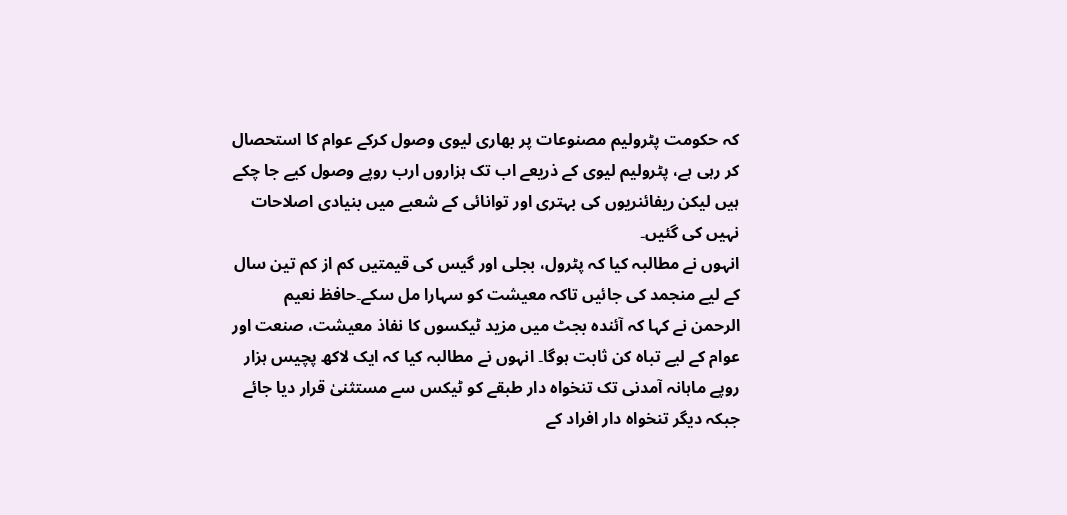کہ حکومت پٹرولیم مصنوعات پر بھاری لیوی وصول کرکے عوام کا استحصال کر رہی ہے، پٹرولیم لیوی کے ذریعے اب تک ہزاروں ارب روپے وصول کیے جا چکے ہیں لیکن ریفائنریوں کی بہتری اور توانائی کے شعبے میں بنیادی اصلاحات نہیں کی گئیں۔
انہوں نے مطالبہ کیا کہ پٹرول، بجلی اور گیس کی قیمتیں کم از کم تین سال کے لیے منجمد کی جائیں تاکہ معیشت کو سہارا مل سکے۔حافظ نعیم الرحمن نے کہا کہ آئندہ بجٹ میں مزید ٹیکسوں کا نفاذ معیشت، صنعت اور عوام کے لیے تباہ کن ثابت ہوگا۔ انہوں نے مطالبہ کیا کہ ایک لاکھ پچیس ہزار روپے ماہانہ آمدنی تک تنخواہ دار طبقے کو ٹیکس سے مستثنیٰ قرار دیا جائے جبکہ دیگر تنخواہ دار افراد کے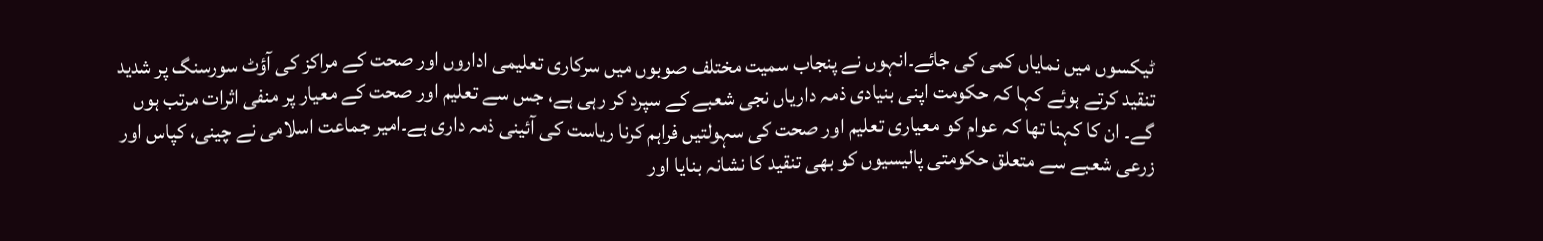ٹیکسوں میں نمایاں کمی کی جائے۔انہوں نے پنجاب سمیت مختلف صوبوں میں سرکاری تعلیمی اداروں اور صحت کے مراکز کی آؤٹ سورسنگ پر شدید تنقید کرتے ہوئے کہا کہ حکومت اپنی بنیادی ذمہ داریاں نجی شعبے کے سپرد کر رہی ہے، جس سے تعلیم اور صحت کے معیار پر منفی اثرات مرتب ہوں گے۔ ان کا کہنا تھا کہ عوام کو معیاری تعلیم اور صحت کی سہولتیں فراہم کرنا ریاست کی آئینی ذمہ داری ہے۔امیر جماعت اسلامی نے چینی، کپاس اور زرعی شعبے سے متعلق حکومتی پالیسیوں کو بھی تنقید کا نشانہ بنایا اور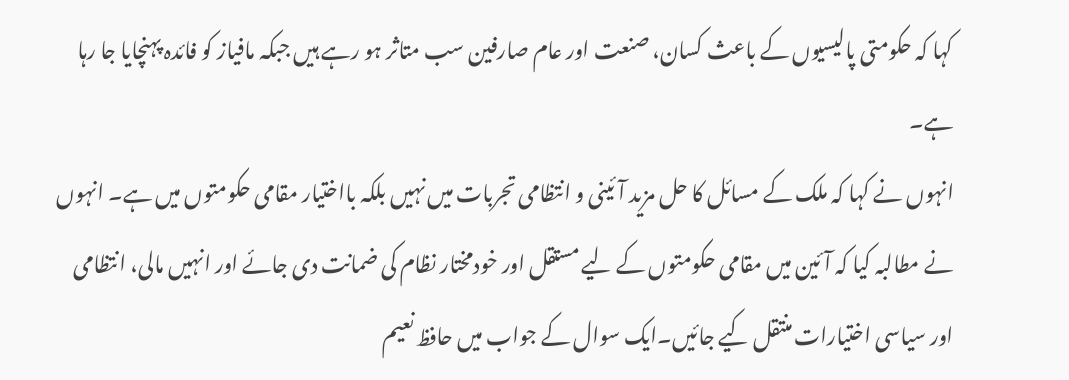کہا کہ حکومتی پالیسیوں کے باعث کسان، صنعت اور عام صارفین سب متاثر ہو رہے ہیں جبکہ مافیاز کو فائدہ پہنچایا جا رہا ہے۔
انہوں نے کہا کہ ملک کے مسائل کا حل مزید آئینی و انتظامی تجربات میں نہیں بلکہ بااختیار مقامی حکومتوں میں ہے۔ انہوں نے مطالبہ کیا کہ آئین میں مقامی حکومتوں کے لیے مستقل اور خودمختار نظام کی ضمانت دی جائے اور انہیں مالی، انتظامی اور سیاسی اختیارات منتقل کیے جائیں۔ایک سوال کے جواب میں حافظ نعیم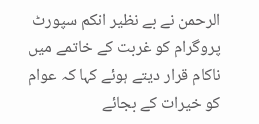الرحمن نے بے نظیر انکم سپورٹ پروگرام کو غربت کے خاتمے میں ناکام قرار دیتے ہوئے کہا کہ عوام کو خیرات کے بجائے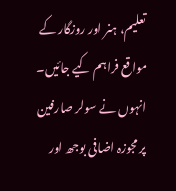تعلیم، ہنر اور روزگار کے مواقع فراہم کیے جائیں۔ انہوں نے سولر صارفین پر مجوزہ اضافی بوجھ اور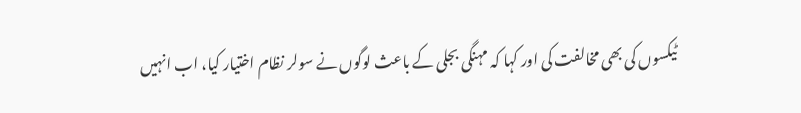ٹیکسوں کی بھی مخالفت کی اور کہا کہ مہنگی بجلی کے باعث لوگوں نے سولر نظام اختیار کیا، اب انہیں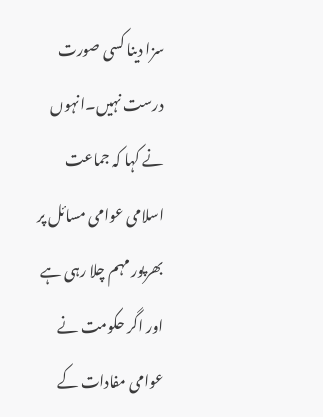سزا دینا کسی صورت درست نہیں۔انہوں نے کہا کہ جماعت اسلامی عوامی مسائل پر بھرپور مہم چلا رہی ہے اور اگر حکومت نے عوامی مفادات کے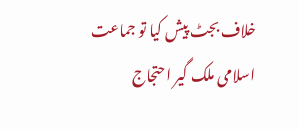خلاف بجٹ پیش کیا تو جماعت اسلامی ملک گیر احتجاج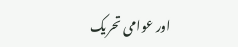اور عوامی تحریک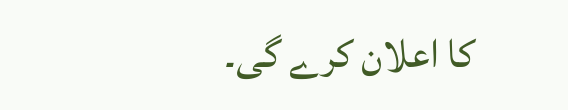کا اعلان کرے گی۔